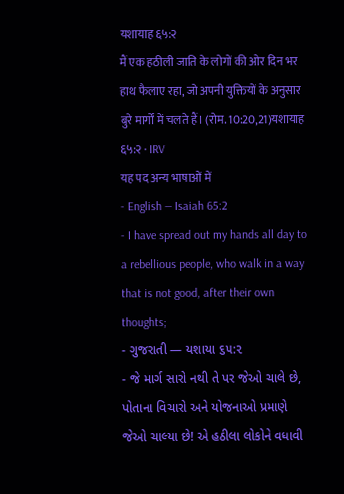यशायाह ६५:२
मैं एक हठीली जाति के लोगों की ओर दिन भर हाथ फैलाए रहा, जो अपनी युक्तियों के अनुसार बुरे मार्गों में चलते हैं। (रोम. 10:20,21)यशायाह ६५:२ · IRV
यह पद अन्य भाषाओं में
- English — Isaiah 65:2
- I have spread out my hands all day to a rebellious people, who walk in a way that is not good, after their own thoughts;
- ગુજરાતી — યશાયા ૬૫:૨
- જે માર્ગ સારો નથી તે પર જેઓ ચાલે છે, પોતાના વિચારો અને યોજનાઓ પ્રમાણે જેઓ ચાલ્યા છે! એ હઠીલા લોકોને વધાવી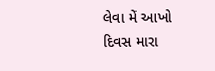લેવા મેં આખો દિવસ મારા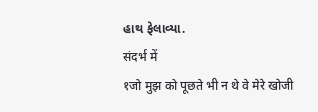હાથ ફેલાવ્યા.
संदर्भ में
१जो मुझ को पूछते भी न थे वे मेरे खोजी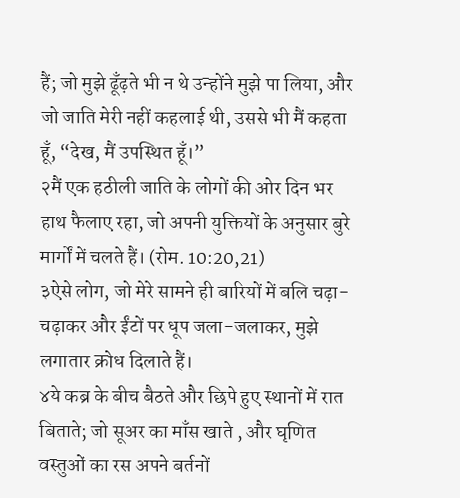हैं; जो मुझे ढूँढ़ते भी न थे उन्होंने मुझे पा लिया, और जो जाति मेरी नहीं कहलाई थी, उससे भी मैं कहता हूँ, “देख, मैं उपस्थित हूँ।”
२मैं एक हठीली जाति के लोगों की ओर दिन भर हाथ फैलाए रहा, जो अपनी युक्तियों के अनुसार बुरे मार्गों में चलते हैं। (रोम. 10:20,21)
३ऐसे लोग, जो मेरे सामने ही बारियों में बलि चढ़ा-चढ़ाकर और ईंटों पर धूप जला-जलाकर, मुझे लगातार क्रोध दिलाते हैं।
४ये कब्र के बीच बैठते और छिपे हुए स्थानों में रात बिताते; जो सूअर का माँस खाते , और घृणित वस्तुओं का रस अपने बर्तनों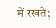में रखते;